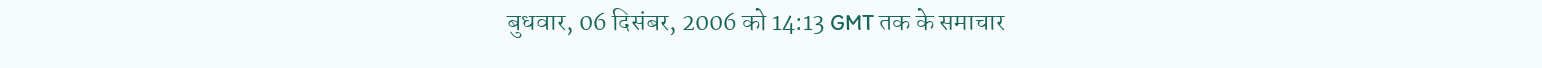बुधवार, 06 दिसंबर, 2006 को 14:13 GMT तक के समाचार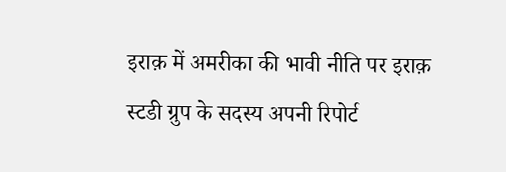इराक़ में अमरीका की भावी नीति पर इराक़ स्टडी ग्रुप के सदस्य अपनी रिपोर्ट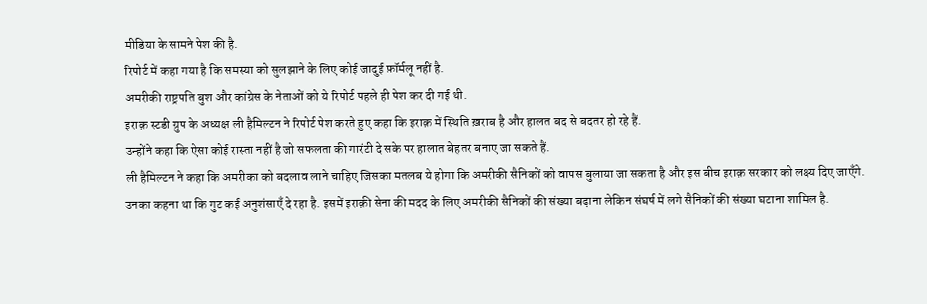मीडिया के सामने पेश की है.
रिपोर्ट में कहा गया है कि समस्या को सुलझाने के लिए कोई जादुई फ़ॉर्मलू नहीं है.
अमरीकी राष्ट्रपति बुश और कांग्रेस के नेताओं को ये रिपोर्ट पहले ही पेश कर दी गई थी.
इराक़ स्टडी ग्रुप के अध्यक्ष ली हैमिल्टन ने रिपोर्ट पेश करते हुए कहा कि इराक़ में स्थिति ख़राब है और हालत बद से बदतर हो रहे हैं.
उन्होंने कहा कि ऐसा कोई रास्ता नहीं है जो सफलता की गारंटी दे सके पर हालात बेहतर बनाए जा सकते हैं.
ली हैमिल्टन ने कहा कि अमरीका को बदलाव लाने चाहिए जिसका मतलब ये होगा कि अमरीकी सैनिकों को वापस बुलाया जा सकता है और इस बीच इराक़ सरकार को लक्ष्य दिए जाएँगे.
उनका कहना था कि गुट कई अनुशंसाएँ दे रहा है. इसमें इराक़ी सेना की मदद के लिए अमरीकी सैनिकों की संख्या बढ़ाना लेकिन संघर्ष में लगे सैनिकों की संख्या घटाना शामिल है.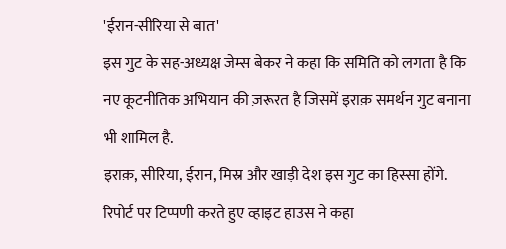'ईरान-सीरिया से बात'
इस गुट के सह-अध्यक्ष जेम्स बेकर ने कहा कि समिति को लगता है कि नए कूटनीतिक अभियान की ज़रूरत है जिसमें इराक़ समर्थन गुट बनाना भी शामिल है.
इराक़, सीरिया, ईरान, मिस्र और खाड़ी देश इस गुट का हिस्सा होंगे.
रिपोर्ट पर टिप्पणी करते हुए व्हाइट हाउस ने कहा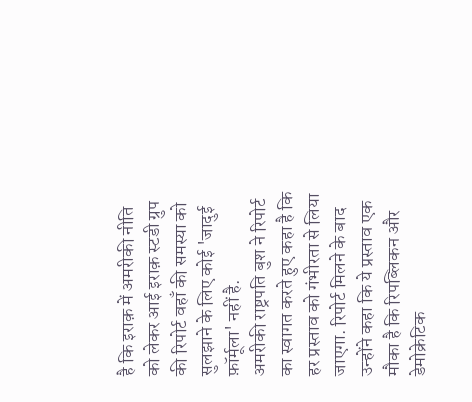है कि इराक़ में अमरीकी नीति को लेकर आई इराक़ स्टडी ग्रुप की रिपोर्ट वहाँ की समस्या को सुलझाने के लिए कोई 'जादुई फ़ॉर्मूला' नहीं है.
अमरीकी राष्ट्रपति बुश ने रिपोर्ट का स्वागत करते हुए कहा है कि हर प्रस्ताव को गंभीरता से लिया जाएगा. रिपोर्ट मिलने के बाद उन्होंने कहा कि ये प्रस्ताव एक मौका है कि रिपब्लिकन और डेमोक्रेटिक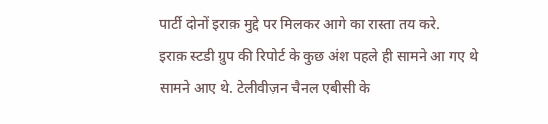पार्टी दोनों इराक़ मुद्दे पर मिलकर आगे का रास्ता तय करे.
इराक़ स्टडी ग्रुप की रिपोर्ट के कुछ अंश पहले ही सामने आ गए थे
सामने आए थे. टेलीवीज़न चैनल एबीसी के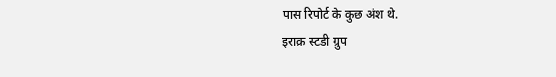पास रिपोर्ट के कुछ अंश थे.
इराक़ स्टडी ग्रुप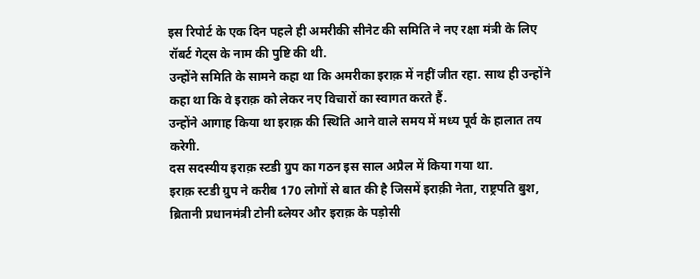इस रिपोर्ट के एक दिन पहले ही अमरीकी सीनेट की समिति ने नए रक्षा मंत्री के लिए रॉबर्ट गेट्स के नाम की पुष्टि की थी.
उन्होंने समिति के सामने कहा था कि अमरीका इराक़ में नहीं जीत रहा. साथ ही उन्होंने कहा था कि वे इराक़ को लेकर नए विचारों का स्वागत करते हैं.
उन्होंने आगाह किया था इराक़ की स्थिति आने वाले समय में मध्य पूर्व के हालात तय करेगी.
दस सदस्यीय इराक़ स्टडी ग्रुप का गठन इस साल अप्रैल में किया गया था.
इराक़ स्टडी ग्रुप ने करीब 170 लोगों से बात की है जिसमें इराक़ी नेता, राष्ट्रपति बुश, ब्रितानी प्रधानमंत्री टोनी ब्लेयर और इराक़ के पड़ोसी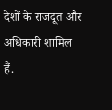देशों के राजदूत और अधिकारी शामिल हैं.